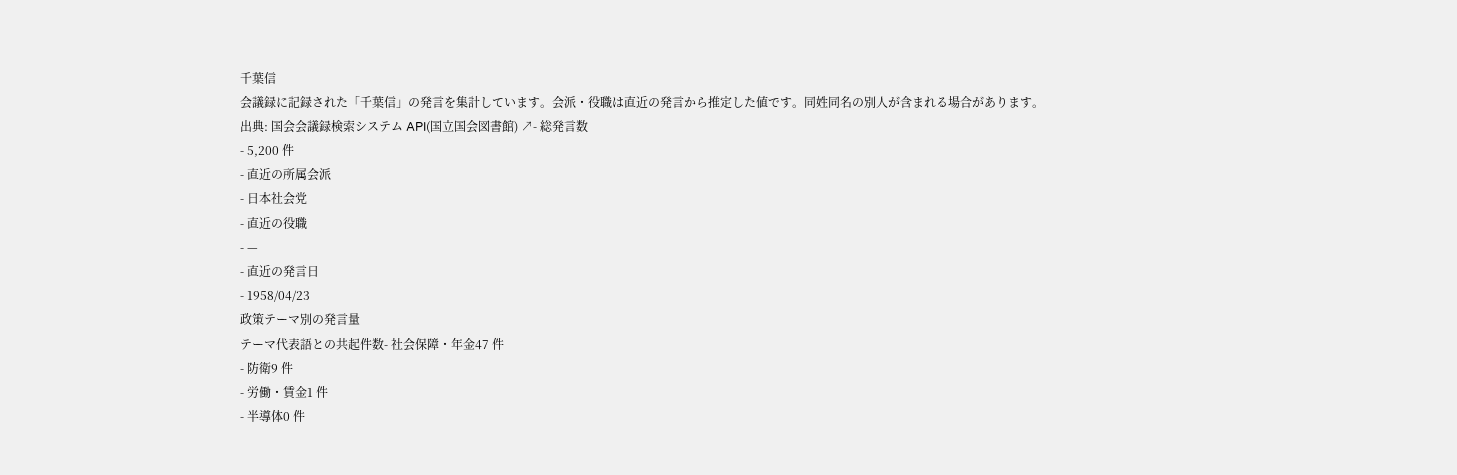千葉信
会議録に記録された「千葉信」の発言を集計しています。会派・役職は直近の発言から推定した値です。同姓同名の別人が含まれる場合があります。
出典: 国会会議録検索システム API(国立国会図書館) ↗- 総発言数
- 5,200 件
- 直近の所属会派
- 日本社会党
- 直近の役職
- —
- 直近の発言日
- 1958/04/23
政策テーマ別の発言量
テーマ代表語との共起件数- 社会保障・年金47 件
- 防衛9 件
- 労働・賃金1 件
- 半導体0 件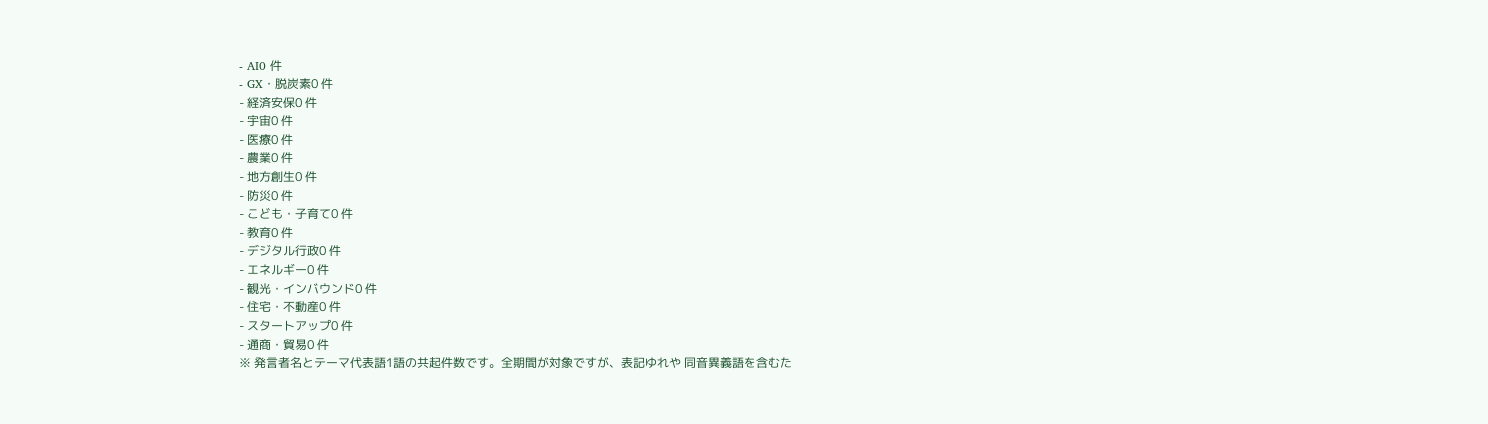- AI0 件
- GX・脱炭素0 件
- 経済安保0 件
- 宇宙0 件
- 医療0 件
- 農業0 件
- 地方創生0 件
- 防災0 件
- こども・子育て0 件
- 教育0 件
- デジタル行政0 件
- エネルギー0 件
- 観光・インバウンド0 件
- 住宅・不動産0 件
- スタートアップ0 件
- 通商・貿易0 件
※ 発言者名とテーマ代表語1語の共起件数です。全期間が対象ですが、表記ゆれや 同音異義語を含むた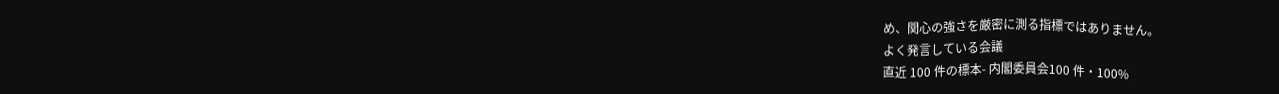め、関心の強さを厳密に測る指標ではありません。
よく発言している会議
直近 100 件の標本- 内閣委員会100 件・100%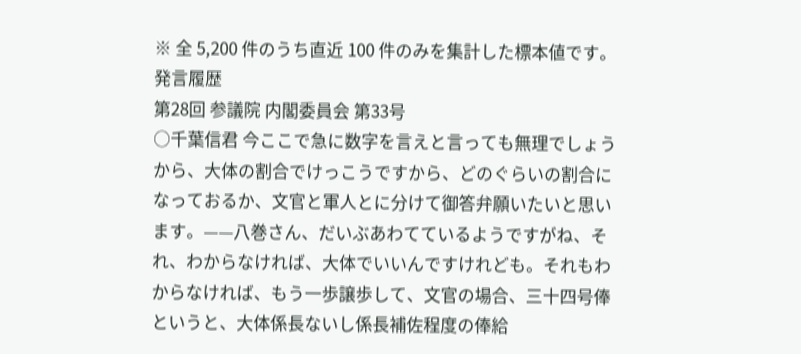※ 全 5,200 件のうち直近 100 件のみを集計した標本値です。
発言履歴
第28回 参議院 内閣委員会 第33号
○千葉信君 今ここで急に数字を言えと言っても無理でしょうから、大体の割合でけっこうですから、どのぐらいの割合になっておるか、文官と軍人とに分けて御答弁願いたいと思います。——八巻さん、だいぶあわてているようですがね、それ、わからなければ、大体でいいんですけれども。それもわからなければ、もう一歩譲歩して、文官の場合、三十四号俸というと、大体係長ないし係長補佐程度の俸給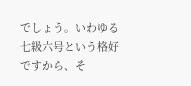でしょう。いわゆる七級六号という格好ですから、そ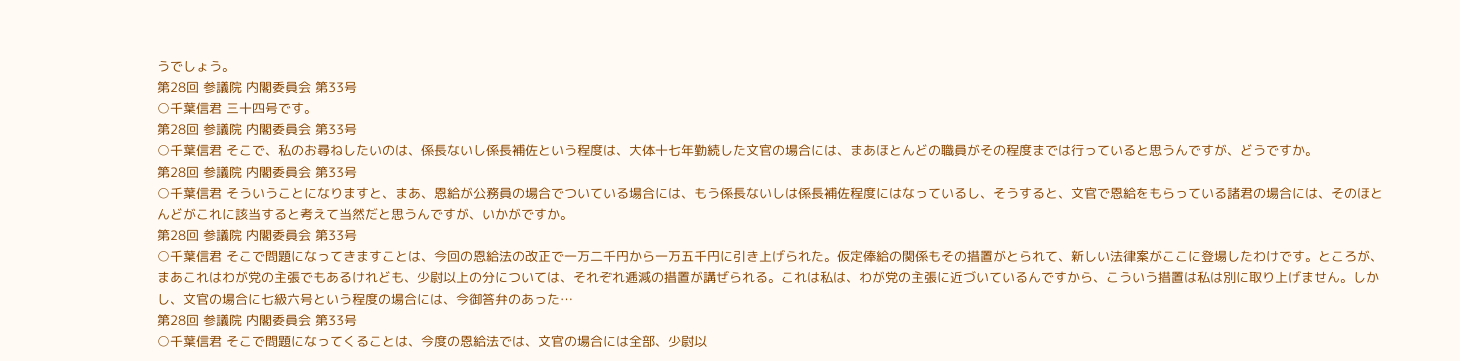うでしょう。
第28回 参議院 内閣委員会 第33号
○千葉信君 三十四号です。
第28回 参議院 内閣委員会 第33号
○千葉信君 そこで、私のお尋ねしたいのは、係長ないし係長補佐という程度は、大体十七年勤続した文官の場合には、まあほとんどの職員がその程度までは行っていると思うんですが、どうですか。
第28回 参議院 内閣委員会 第33号
○千葉信君 そういうことになりますと、まあ、恩給が公務員の場合でついている場合には、もう係長ないしは係長補佐程度にはなっているし、そうすると、文官で恩給をもらっている諸君の場合には、そのほとんどがこれに該当すると考えて当然だと思うんですが、いかがですか。
第28回 参議院 内閣委員会 第33号
○千葉信君 そこで問題になってきますことは、今回の恩給法の改正で一万二千円から一万五千円に引き上げられた。仮定俸給の関係もその措置がとられて、新しい法律案がここに登場したわけです。ところが、まあこれはわが党の主張でもあるけれども、少尉以上の分については、それぞれ逓減の措置が講ぜられる。これは私は、わが党の主張に近づいているんですから、こういう措置は私は別に取り上げません。しかし、文官の場合に七級六号という程度の場合には、今御答弁のあった…
第28回 参議院 内閣委員会 第33号
○千葉信君 そこで問題になってくることは、今度の恩給法では、文官の場合には全部、少尉以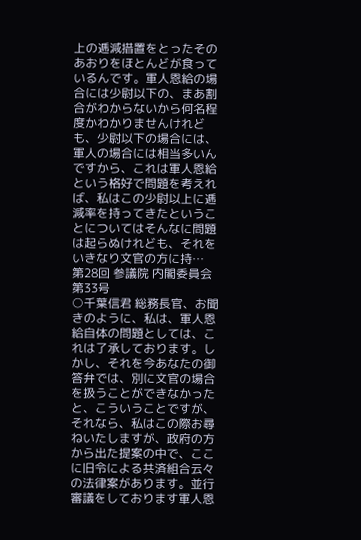上の逓減措置をとったそのあおりをほとんどが食っているんです。軍人恩給の場合には少尉以下の、まあ割合がわからないから何名程度かわかりませんけれども、少尉以下の場合には、軍人の場合には相当多いんですから、これは軍人恩給という格好で問題を考えれば、私はこの少尉以上に逓減率を持ってきたということについてはそんなに問題は起らぬけれども、それをいきなり文官の方に持…
第28回 参議院 内閣委員会 第33号
○千葉信君 総務長官、お聞きのように、私は、軍人恩給自体の問題としては、これは了承しております。しかし、それを今あなたの御答弁では、別に文官の場合を扱うことができなかったと、こういうことですが、それなら、私はこの際お尋ねいたしますが、政府の方から出た提案の中で、ここに旧令による共済組合云々の法律案があります。並行審議をしております軍人恩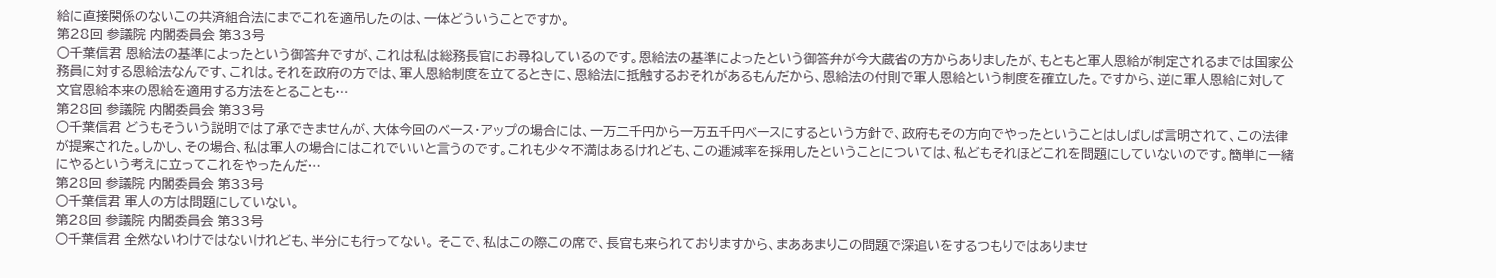給に直接関係のないこの共済組合法にまでこれを適吊したのは、一体どういうことですか。
第28回 参議院 内閣委員会 第33号
○千葉信君 恩給法の基準によったという御答弁ですが、これは私は総務長官にお尋ねしているのです。恩給法の基準によったという御答弁が今大蔵省の方からありましたが、もともと軍人恩給が制定されるまでは国家公務員に対する恩給法なんです、これは。それを政府の方では、軍人恩給制度を立てるときに、恩給法に抵触するおそれがあるもんだから、恩給法の付則で軍人恩給という制度を確立した。ですから、逆に軍人恩給に対して文官恩給本来の恩給を適用する方法をとることも…
第28回 参議院 内閣委員会 第33号
○千葉信君 どうもそういう説明では了承できませんが、大体今回のベース・アップの場合には、一万二千円から一万五千円ベースにするという方針で、政府もその方向でやったということはしばしば言明されて、この法律が提案された。しかし、その場合、私は軍人の場合にはこれでいいと言うのです。これも少々不満はあるけれども、この逓減率を採用したということについては、私どもそれほどこれを問題にしていないのです。簡単に一緒にやるという考えに立ってこれをやったんだ…
第28回 参議院 内閣委員会 第33号
○千葉信君 軍人の方は問題にしていない。
第28回 参議院 内閣委員会 第33号
○千葉信君 全然ないわけではないけれども、半分にも行ってない。 そこで、私はこの際この席で、長官も来られておりますから、まああまりこの問題で深追いをするつもりではありませ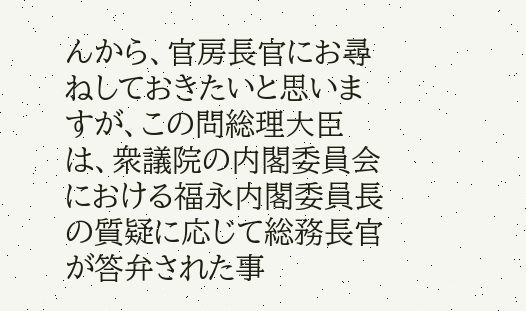んから、官房長官にお尋ねしておきたいと思いますが、この問総理大臣は、衆議院の内閣委員会における福永内閣委員長の質疑に応じて総務長官が答弁された事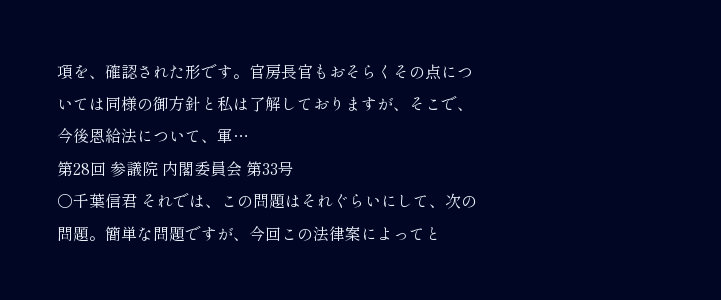項を、確認された形です。官房長官もおそらくその点については同様の御方針と私は了解しておりますが、そこで、今後恩給法について、軍…
第28回 参議院 内閣委員会 第33号
○千葉信君 それでは、この問題はそれぐらいにして、次の問題。簡単な問題ですが、今回この法律案によってと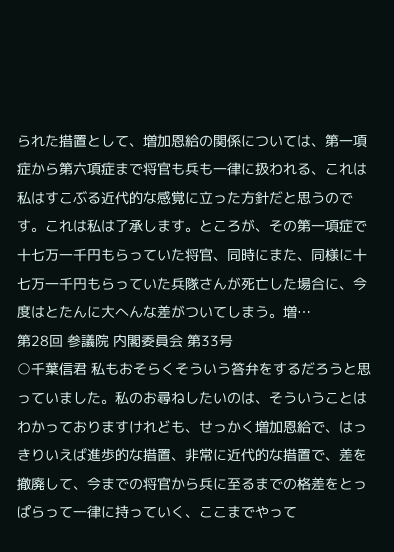られた措置として、増加恩給の関係については、第一項症から第六項症まで将官も兵も一律に扱われる、これは私はすこぶる近代的な感覚に立った方針だと思うのです。これは私は了承します。ところが、その第一項症で十七万一千円もらっていた将官、同時にまた、同様に十七万一千円もらっていた兵隊さんが死亡した場合に、今度はとたんに大へんな差がついてしまう。増…
第28回 参議院 内閣委員会 第33号
○千葉信君 私もおそらくそういう答弁をするだろうと思っていました。私のお尋ねしたいのは、そういうことはわかっておりますけれども、せっかく増加恩給で、はっきりいえば進歩的な措置、非常に近代的な措置で、差を撤廃して、今までの将官から兵に至るまでの格差をとっぱらって一律に持っていく、ここまでやって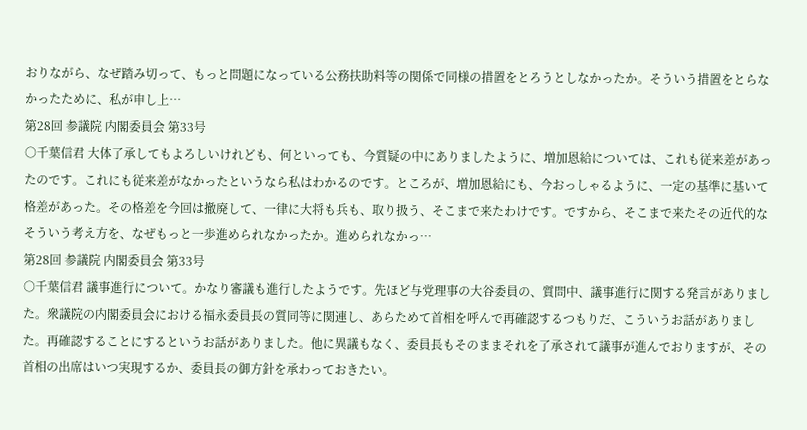おりながら、なぜ踏み切って、もっと問題になっている公務扶助料等の関係で同様の措置をとろうとしなかったか。そういう措置をとらなかったために、私が申し上…
第28回 参議院 内閣委員会 第33号
○千葉信君 大体了承してもよろしいけれども、何といっても、今質疑の中にありましたように、増加恩給については、これも従来差があったのです。これにも従来差がなかったというなら私はわかるのです。ところが、増加恩給にも、今おっしゃるように、一定の基準に基いて格差があった。その格差を今回は撤廃して、一律に大将も兵も、取り扱う、そこまで来たわけです。ですから、そこまで来たその近代的なそういう考え方を、なぜもっと一歩進められなかったか。進められなかっ…
第28回 参議院 内閣委員会 第33号
○千葉信君 議事進行について。かなり審議も進行したようです。先ほど与党理事の大谷委員の、質問中、議事進行に関する発言がありました。衆議院の内閣委員会における福永委員長の質同等に関連し、あらためて首相を呼んで再確認するつもりだ、こういうお話がありました。再確認することにするというお話がありました。他に異議もなく、委員長もそのままそれを了承されて議事が進んでおりますが、その首相の出席はいつ実現するか、委員長の御方針を承わっておきたい。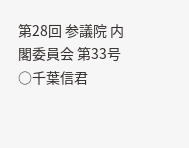第28回 参議院 内閣委員会 第33号
○千葉信君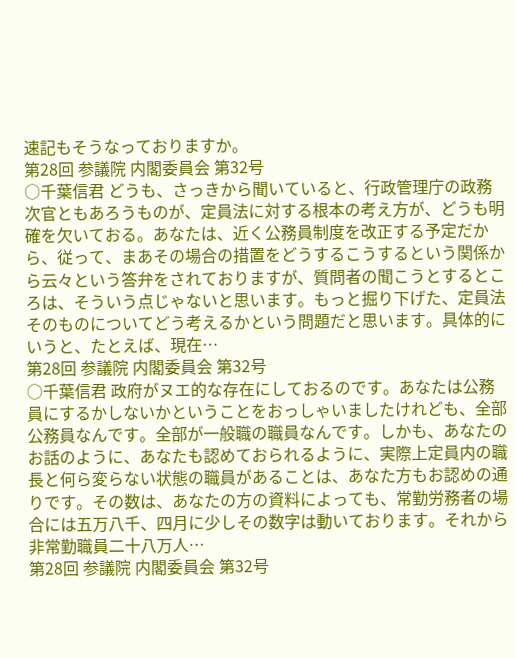速記もそうなっておりますか。
第28回 参議院 内閣委員会 第32号
○千葉信君 どうも、さっきから聞いていると、行政管理庁の政務次官ともあろうものが、定員法に対する根本の考え方が、どうも明確を欠いておる。あなたは、近く公務員制度を改正する予定だから、従って、まあその場合の措置をどうするこうするという関係から云々という答弁をされておりますが、質問者の聞こうとするところは、そういう点じゃないと思います。もっと掘り下げた、定員法そのものについてどう考えるかという問題だと思います。具体的にいうと、たとえば、現在…
第28回 参議院 内閣委員会 第32号
○千葉信君 政府がヌエ的な存在にしておるのです。あなたは公務員にするかしないかということをおっしゃいましたけれども、全部公務員なんです。全部が一般職の職員なんです。しかも、あなたのお話のように、あなたも認めておられるように、実際上定員内の職長と何ら変らない状態の職員があることは、あなた方もお認めの通りです。その数は、あなたの方の資料によっても、常勤労務者の場合には五万八千、四月に少しその数字は動いております。それから非常勤職員二十八万人…
第28回 参議院 内閣委員会 第32号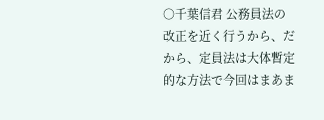○千葉信君 公務員法の改正を近く行うから、だから、定員法は大体暫定的な方法で今回はまあま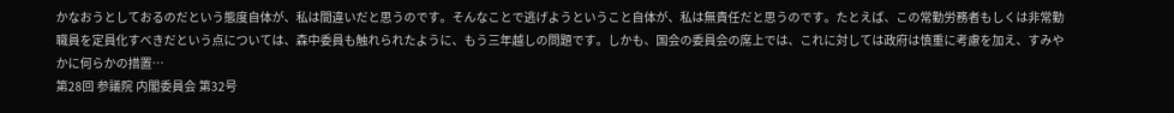かなおうとしておるのだという態度自体が、私は間違いだと思うのです。そんなことで逃げようということ自体が、私は無責任だと思うのです。たとえば、この常勤労務者もしくは非常勤職員を定員化すべきだという点については、森中委員も触れられたように、もう三年越しの問題です。しかも、国会の委員会の席上では、これに対しては政府は慎重に考慮を加え、すみやかに何らかの措置…
第28回 参議院 内閣委員会 第32号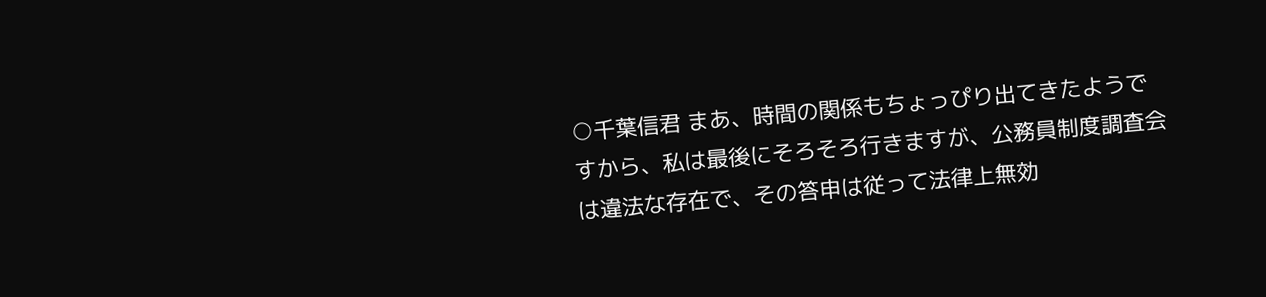○千葉信君 まあ、時間の関係もちょっぴり出てきたようですから、私は最後にそろそろ行きますが、公務員制度調査会は違法な存在で、その答申は従って法律上無効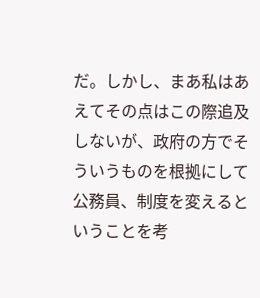だ。しかし、まあ私はあえてその点はこの際追及しないが、政府の方でそういうものを根拠にして公務員、制度を変えるということを考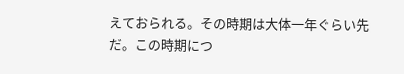えておられる。その時期は大体一年ぐらい先だ。この時期につ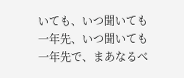いても、いつ聞いても一年先、いつ聞いても一年先で、まあなるべ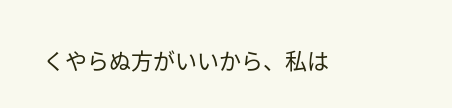くやらぬ方がいいから、私は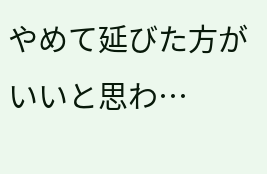やめて延びた方がいいと思わ…